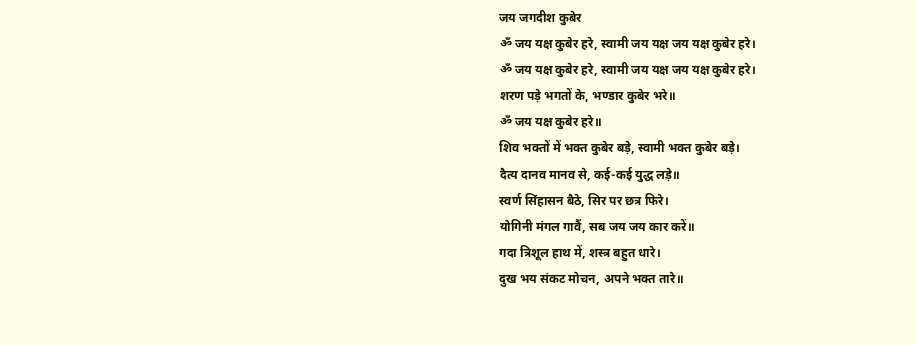जय जगदीश कुबेर
ॐ जय यक्ष कुबेर हरे, स्वामी जय यक्ष जय यक्ष कुबेर हरे।
ॐ जय यक्ष कुबेर हरे, स्वामी जय यक्ष जय यक्ष कुबेर हरे।
शरण पड़े भगतों के, भण्डार कुबेर भरे॥
ॐ जय यक्ष कुबेर हरे॥
शिव भक्तों में भक्त कुबेर बड़े, स्वामी भक्त कुबेर बड़े।
दैत्य दानव मानव से, कई-कई युद्ध लड़े॥
स्वर्ण सिंहासन बैठे, सिर पर छत्र फिरे।
योगिनी मंगल गावैं, सब जय जय कार करें॥
गदा त्रिशूल हाथ में, शस्त्र बहुत धारे।
दुख भय संकट मोचन, अपने भक्त तारे॥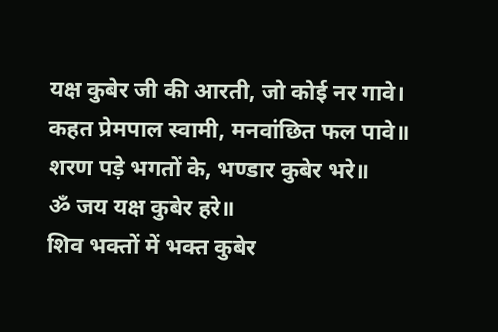यक्ष कुबेर जी की आरती, जो कोई नर गावे।
कहत प्रेमपाल स्वामी, मनवांछित फल पावे॥
शरण पड़े भगतों के, भण्डार कुबेर भरे॥
ॐ जय यक्ष कुबेर हरे॥
शिव भक्तों में भक्त कुबेर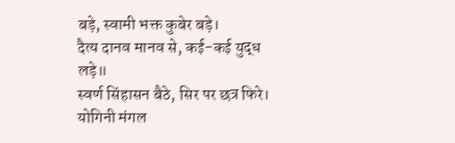बड़े, स्वामी भक्त कुबेर बड़े।
दैत्य दानव मानव से, कई-कई युद्ध लड़े॥
स्वर्ण सिंहासन बैठे, सिर पर छत्र फिरे।
योगिनी मंगल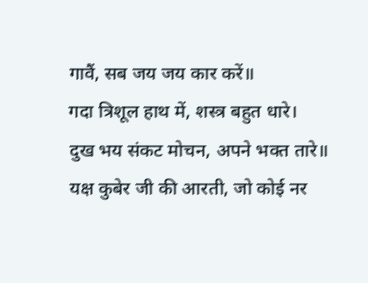गावैं, सब जय जय कार करें॥
गदा त्रिशूल हाथ में, शस्त्र बहुत धारे।
दुख भय संकट मोचन, अपने भक्त तारे॥
यक्ष कुबेर जी की आरती, जो कोई नर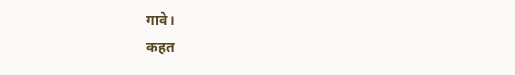गावे।
कहत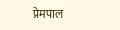प्रेमपाल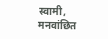स्वामी, मनवांछित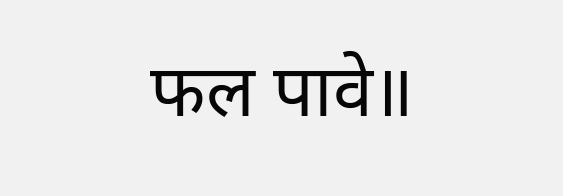फल पावे॥